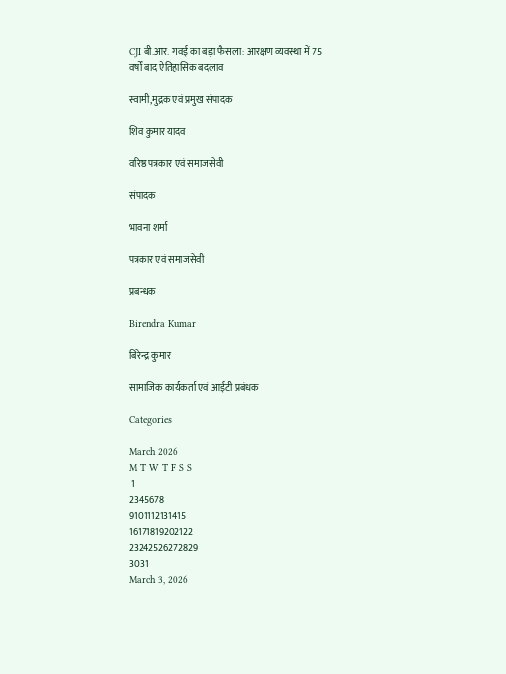CJI बी.आर. गवई का बड़ा फैसला: आरक्षण व्यवस्था में 75 वर्षों बाद ऐतिहासिक बदलाव

स्वामी,मुद्रक एवं प्रमुख संपादक

शिव कुमार यादव

वरिष्ठ पत्रकार एवं समाजसेवी

संपादक

भावना शर्मा

पत्रकार एवं समाजसेवी

प्रबन्धक

Birendra Kumar

बिरेन्द्र कुमार

सामाजिक कार्यकर्ता एवं आईटी प्रबंधक

Categories

March 2026
M T W T F S S
 1
2345678
9101112131415
16171819202122
23242526272829
3031
March 3, 2026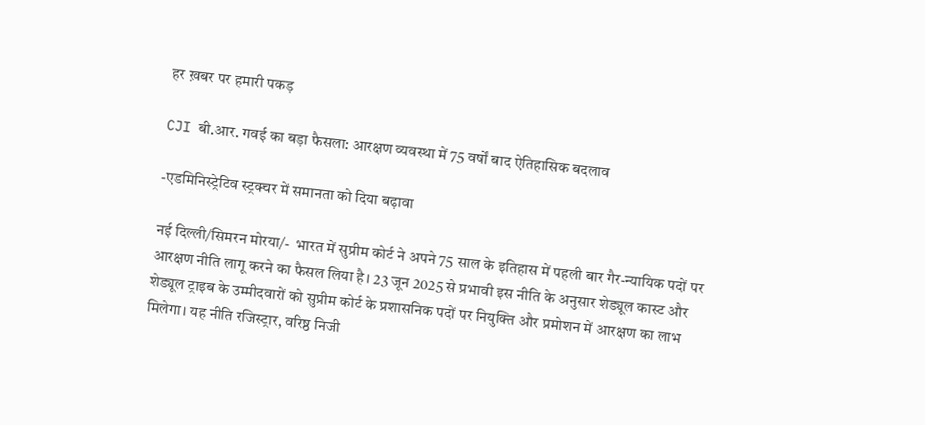हर ख़बर पर हमारी पकड़

CJI बी.आर. गवई का बड़ा फैसला: आरक्षण व्यवस्था में 75 वर्षों बाद ऐतिहासिक बदलाव

-एडमिनिस्ट्रेटिव स्ट्रक्चर में समानता को दिया बढ़ावा

नई दिल्ली/सिमरन मोरया/-  भारत में सुप्रीम कोर्ट ने अपने 75 साल के इतिहास में पहली बार गैर-न्यायिक पदों पर आरक्षण नीति लागू करने का फैसल लिया है। 23 जून 2025 से प्रभावी इस नीति के अनुसार शेड्यूल कास्ट और शेड्यूल ट्राइब के उम्मीदवारों को सुप्रीम कोर्ट के प्रशासनिक पदों पर नियुक्ति और प्रमोशन में आरक्षण का लाभ मिलेगा। यह नीति रजिस्ट्रार, वरिष्ठ निजी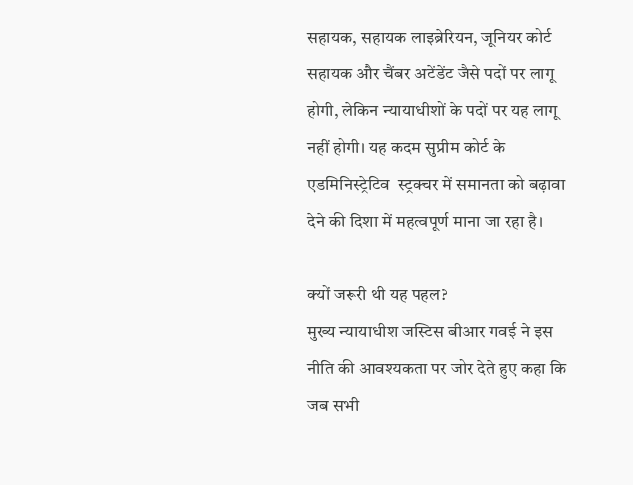सहायक, सहायक लाइब्रेरियन, जूनियर कोर्ट सहायक और चैंबर अटेंडेंट जैसे पदों पर लागू होगी, लेकिन न्यायाधीशों के पदों पर यह लागू नहीं होगी। यह कदम सुप्रीम कोर्ट के एडमिनिस्ट्रेटिव  स्ट्रक्चर में समानता को बढ़ावा देने की दिशा में महत्वपूर्ण माना जा रहा है।

क्यों जरूरी थी यह पहल?
मुख्य न्यायाधीश जस्टिस बीआर गवई ने इस नीति की आवश्यकता पर जोर देते हुए कहा कि जब सभी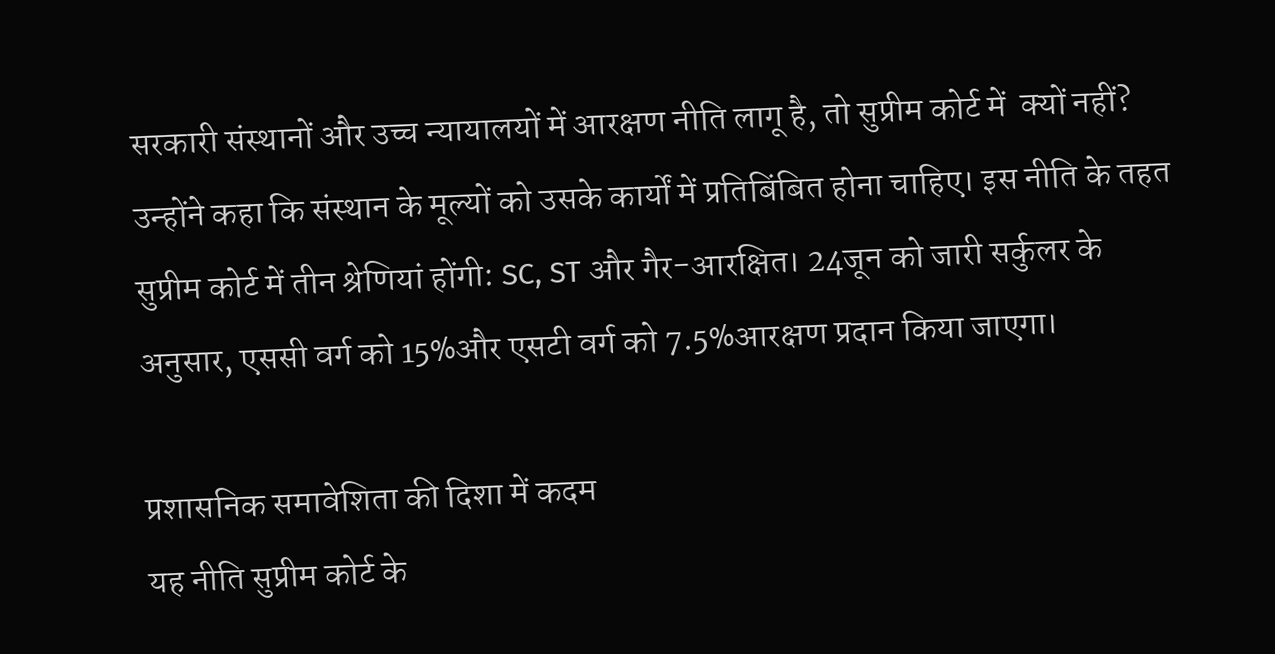सरकारी संस्थानों और उच्च न्यायालयों में आरक्षण नीति लागू है, तो सुप्रीम कोर्ट में  क्यों नहीं? उन्होंने कहा कि संस्थान के मूल्यों को उसके कार्यों में प्रतिबिंबित होना चाहिए। इस नीति के तहत सुप्रीम कोर्ट में तीन श्रेणियां होंगी: SC, ST और गैर-आरक्षित। 24जून को जारी सर्कुलर के अनुसार, एससी वर्ग को 15%और एसटी वर्ग को 7.5%आरक्षण प्रदान किया जाएगा।

प्रशासनिक समावेशिता की दिशा में कदम
यह नीति सुप्रीम कोर्ट के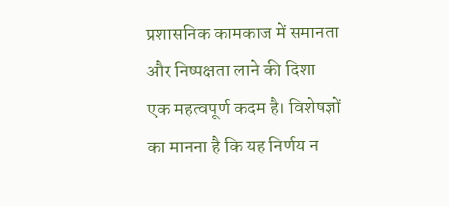प्रशासनिक कामकाज में समानता और निष्पक्षता लाने की दिशा  एक महत्वपूर्ण कदम है। विशेषज्ञों का मानना है कि यह निर्णय न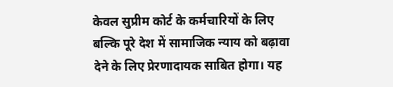केवल सुप्रीम कोर्ट के कर्मचारियों के लिए बल्कि पूरे देश में सामाजिक न्याय को बढ़ावा देने के लिए प्रेरणादायक साबित होगा। यह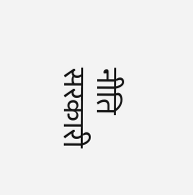नीति सरकारी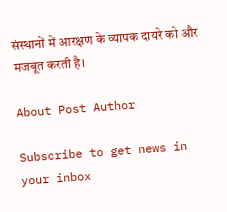संस्थानों में आरक्षण के व्यापक दायरे को और मजबूत करती है।

About Post Author

Subscribe to get news in your inbox